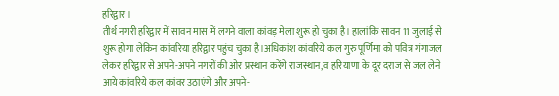हरिद्वार।
तीर्थ नगरी हरिद्वार में सावन मास में लगने वाला कांवड़ मेला शुरू हो चुका है। हालांकि सावन 11 जुलाई से शुरू होगा लेकिन कांवरिया हरिद्वार पहुंच चुका है।अधिकांश कांवरिये कल गुरु पूर्णिमा को पवित्र गंगाजल लेकर हरिद्वार से अपने-अपने नगरों की ओर प्रस्थान करेंगे राजस्थान,व हरियाणा के दूर दराज से जल लेने आये कांवरिये कल कांवर उठाएंगे और अपने-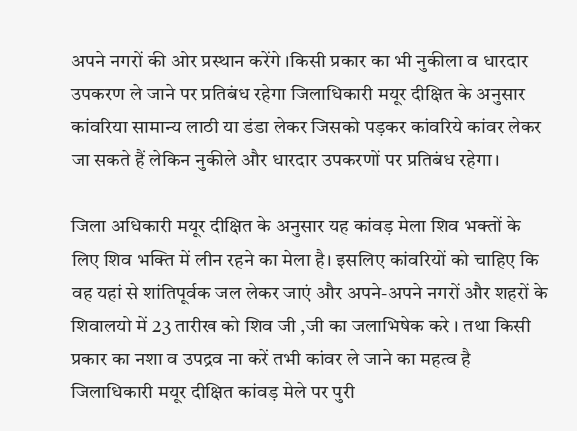अपने नगरों की ओर प्रस्थान करेंगे ।किसी प्रकार का भी नुकीला व धारदार उपकरण ले जाने पर प्रतिबंध रहेगा जिलाधिकारी मयूर दीक्षित के अनुसार कांवरिया सामान्य लाठी या डंडा लेकर जिसको पड़कर कांवरिये कांवर लेकर जा सकते हैं लेकिन नुकीले और धारदार उपकरणों पर प्रतिबंध रहेगा।

जिला अधिकारी मयूर दीक्षित के अनुसार यह कांवड़ मेला शिव भक्तों के लिए शिव भक्ति में लीन रहने का मेला है। इसलिए कांवरियों को चाहिए कि वह यहां से शांतिपूर्वक जल लेकर जाएं और अपने-अपने नगरों और शहरों के शिवालयो में 23 तारीख को शिव जी ,जी का जलाभिषेक करे । तथा किसी प्रकार का नशा व उपद्रव ना करें तभी कांवर ले जाने का महत्व है जिलाधिकारी मयूर दीक्षित कांवड़ मेले पर पुरी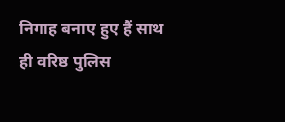निगाह बनाए हुए हैं साथ ही वरिष्ठ पुलिस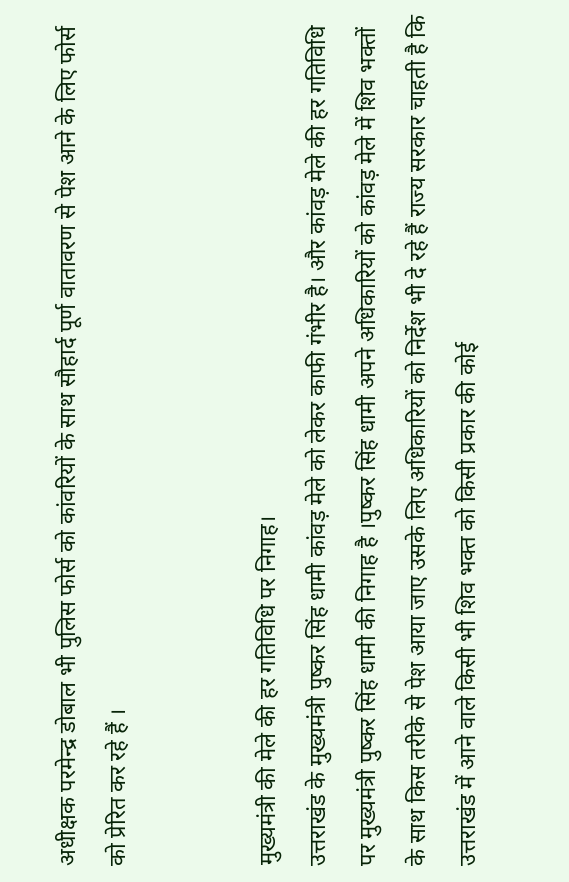अधीक्षक परमेन्द्र डोबाल भी पुलिस फोर्स को कांवरियों के साथ सौहार्द पूर्ण वातावरण से पेश आने के लिए फोर्स को प्रेरित कर रहे हैं ।


मुख्यमंत्री की मेले की हर गतिविधि पर निगाह।
उत्तराखंड के मुख्यमंत्री पुष्कर सिंह धामी कांवड़ मेले को लेकर काफी गंभीर है। और कांवड़ मेले की हर गतिविधि पर मुख्यमंत्री पुष्कर सिंह धामी की निगाह है ।पुष्कर सिंह धामी अपने अधिकारियों को कांवड़ मेले में शिव भक्तों के साथ किस तरीके से पेश आया जाए उसके लिए अधिकारियों को निर्देश भी दे रहे हैं राज्य सरकार चाहती है कि उत्तराखंड में आने वाले किसी भी शिव भक्त को किसी प्रकार की कोई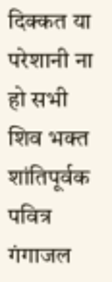दिक्कत या परेशानी ना हो सभी शिव भक्त शांतिपूर्वक पवित्र गंगाजल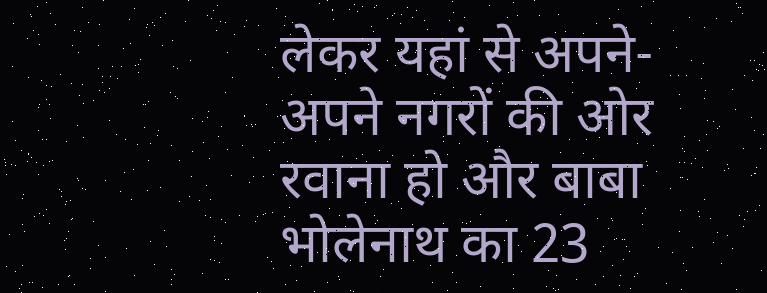लेकर यहां से अपने-अपने नगरों की ओर रवाना हो और बाबा भोलेनाथ का 23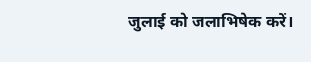जुलाई को जलाभिषेक करें।